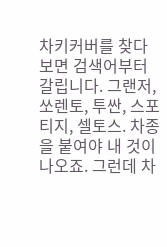차키커버를 찾다 보면 검색어부터 갈립니다. 그랜저, 쏘렌토, 투싼, 스포티지, 셀토스. 차종을 붙여야 내 것이 나오죠. 그런데 차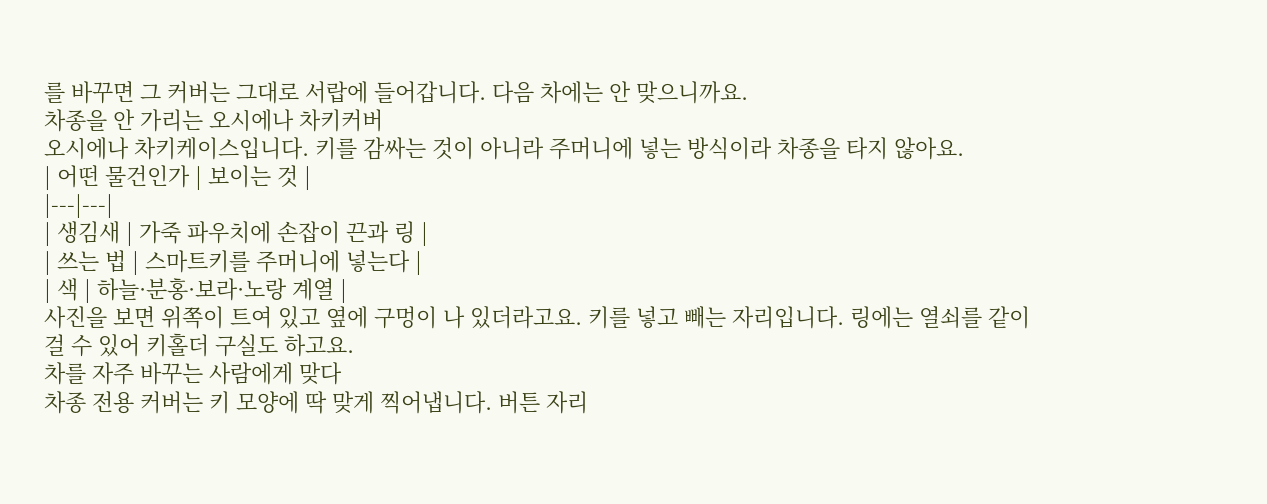를 바꾸면 그 커버는 그대로 서랍에 들어갑니다. 다음 차에는 안 맞으니까요.
차종을 안 가리는 오시에나 차키커버
오시에나 차키케이스입니다. 키를 감싸는 것이 아니라 주머니에 넣는 방식이라 차종을 타지 않아요.
| 어떤 물건인가 | 보이는 것 |
|---|---|
| 생김새 | 가죽 파우치에 손잡이 끈과 링 |
| 쓰는 법 | 스마트키를 주머니에 넣는다 |
| 색 | 하늘·분홍·보라·노랑 계열 |
사진을 보면 위쪽이 트여 있고 옆에 구멍이 나 있더라고요. 키를 넣고 빼는 자리입니다. 링에는 열쇠를 같이 걸 수 있어 키홀더 구실도 하고요.
차를 자주 바꾸는 사람에게 맞다
차종 전용 커버는 키 모양에 딱 맞게 찍어냅니다. 버튼 자리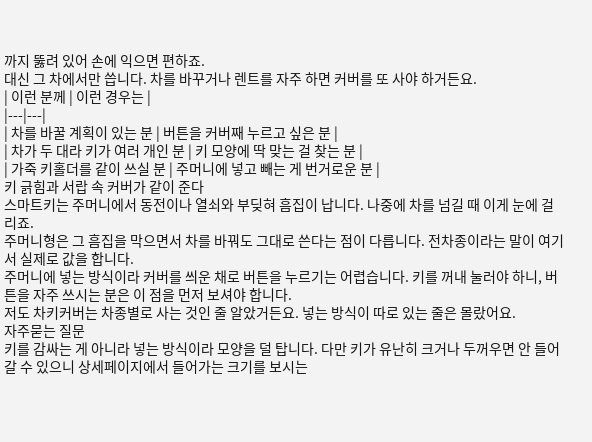까지 뚫려 있어 손에 익으면 편하죠.
대신 그 차에서만 씁니다. 차를 바꾸거나 렌트를 자주 하면 커버를 또 사야 하거든요.
| 이런 분께 | 이런 경우는 |
|---|---|
| 차를 바꿀 계획이 있는 분 | 버튼을 커버째 누르고 싶은 분 |
| 차가 두 대라 키가 여러 개인 분 | 키 모양에 딱 맞는 걸 찾는 분 |
| 가죽 키홀더를 같이 쓰실 분 | 주머니에 넣고 빼는 게 번거로운 분 |
키 긁힘과 서랍 속 커버가 같이 준다
스마트키는 주머니에서 동전이나 열쇠와 부딪혀 흠집이 납니다. 나중에 차를 넘길 때 이게 눈에 걸리죠.
주머니형은 그 흠집을 막으면서 차를 바꿔도 그대로 쓴다는 점이 다릅니다. 전차종이라는 말이 여기서 실제로 값을 합니다.
주머니에 넣는 방식이라 커버를 씌운 채로 버튼을 누르기는 어렵습니다. 키를 꺼내 눌러야 하니, 버튼을 자주 쓰시는 분은 이 점을 먼저 보셔야 합니다.
저도 차키커버는 차종별로 사는 것인 줄 알았거든요. 넣는 방식이 따로 있는 줄은 몰랐어요.
자주묻는 질문
키를 감싸는 게 아니라 넣는 방식이라 모양을 덜 탑니다. 다만 키가 유난히 크거나 두꺼우면 안 들어갈 수 있으니 상세페이지에서 들어가는 크기를 보시는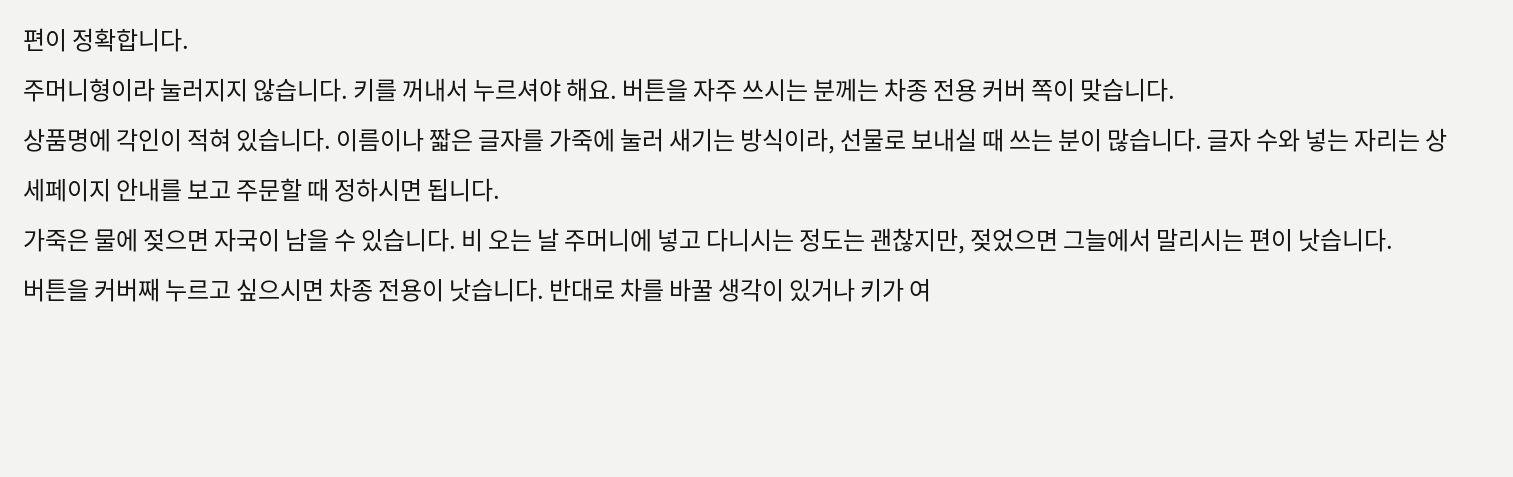편이 정확합니다.
주머니형이라 눌러지지 않습니다. 키를 꺼내서 누르셔야 해요. 버튼을 자주 쓰시는 분께는 차종 전용 커버 쪽이 맞습니다.
상품명에 각인이 적혀 있습니다. 이름이나 짧은 글자를 가죽에 눌러 새기는 방식이라, 선물로 보내실 때 쓰는 분이 많습니다. 글자 수와 넣는 자리는 상세페이지 안내를 보고 주문할 때 정하시면 됩니다.
가죽은 물에 젖으면 자국이 남을 수 있습니다. 비 오는 날 주머니에 넣고 다니시는 정도는 괜찮지만, 젖었으면 그늘에서 말리시는 편이 낫습니다.
버튼을 커버째 누르고 싶으시면 차종 전용이 낫습니다. 반대로 차를 바꿀 생각이 있거나 키가 여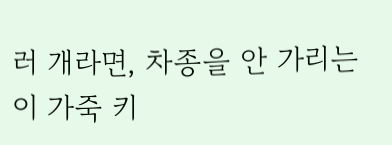러 개라면, 차종을 안 가리는 이 가죽 키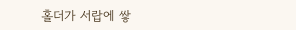홀더가 서랍에 쌓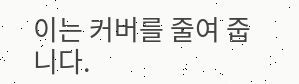이는 커버를 줄여 줍니다.